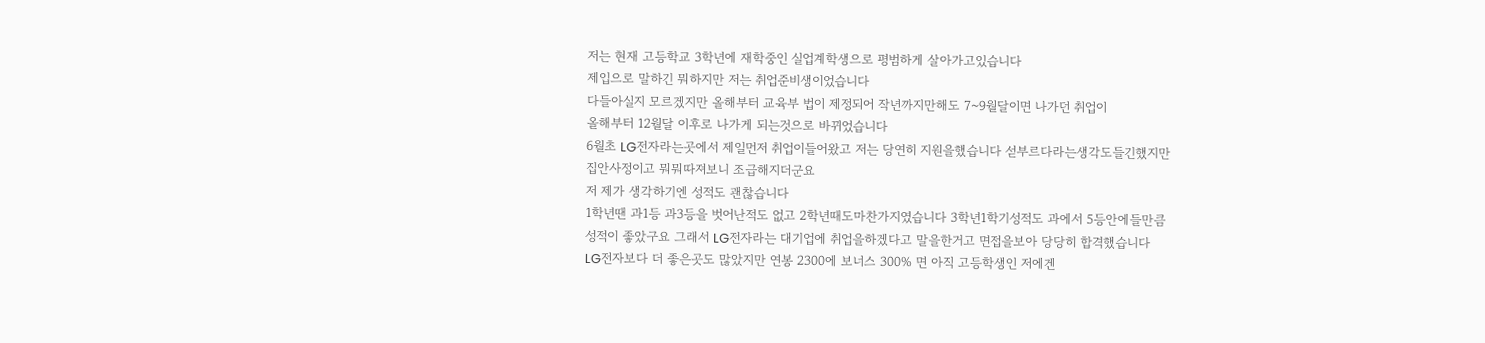저는 현재 고등학교 3학년에 재학중인 실업계학생으로 평범하게 살아가고있습니다
제입으로 말하긴 뭐하지만 저는 취업준비생이었습니다
다들아실지 모르겠지만 올해부터 교육부 법이 제정되어 작년까지만해도 7~9월달이면 나가던 취업이
올해부터 12월달 이후로 나가게 되는것으로 바뀌었습니다
6월초 LG전자라는곳에서 제일먼저 취업이들어왔고 저는 당연히 지원을했습니다 섣부르다라는생각도들긴했지만
집안사정이고 뭐뭐따져보니 조급해지더군요
저 제가 생각하기엔 성적도 괜찮습니다
1학년땐 과1등 과3등을 벗어난적도 없고 2학년때도마찬가지였습니다 3학년1학기성적도 과에서 5등안에들만큼
성적이 좋았구요 그래서 LG전자라는 대기업에 취업을하겠다고 말을한거고 면접을보아 당당히 합격했습니다
LG전자보다 더 좋은곳도 많았지만 연봉 2300에 보너스 300% 면 아직 고등학생인 저에겐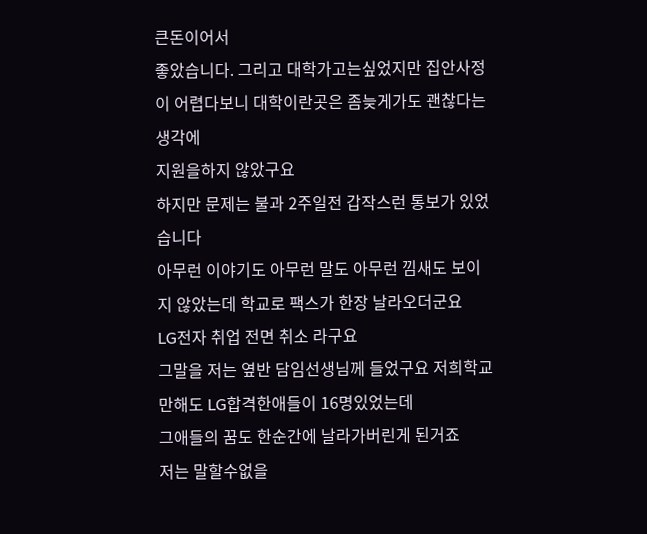큰돈이어서
좋았습니다. 그리고 대학가고는싶었지만 집안사정이 어렵다보니 대학이란곳은 좀늦게가도 괜찮다는생각에
지원을하지 않았구요
하지만 문제는 불과 2주일전 갑작스런 통보가 있었습니다
아무런 이야기도 아무런 말도 아무런 낌새도 보이지 않았는데 학교로 팩스가 한장 날라오더군요
LG전자 취업 전면 취소 라구요
그말을 저는 옆반 담임선생님께 들었구요 저희학교만해도 LG합격한애들이 16명있었는데
그애들의 꿈도 한순간에 날라가버린게 된거죠
저는 말할수없을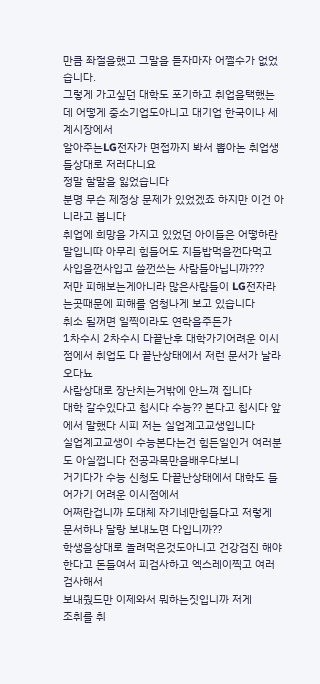만큼 좌절을했고 그말을 듣자마자 어쩔수가 없었습니다.
그렇게 가고싶던 대학도 포기하고 취업을택했는데 어떻게 중소기업도아니고 대기업 한국이나 세계시장에서
알아주는LG전자가 면접까지 봐서 뽑아논 취업생들상대로 저러다니요
정말 할말을 잃었습니다
분명 무슨 제정상 문제가 있었겠죠 하지만 이건 아니라고 봅니다
취업에 희망을 가지고 있었던 아이들은 어떻하란말입니따 아무리 힘들어도 지들밥먹을껀다먹고
사입을껀사입고 쓸껀쓰는 사람들아닙니까???
저만 피해보는게아니라 많은사람들이 LG전자라는곳때문에 피해를 엄청나게 보고 있습니다
취소 될꺼면 일찍이라도 연락을주든가
1차수시 2차수시 다끝난후 대학가기어려운 이시점에서 취업도 다 끝난상태에서 저런 문서가 날라오다뇨
사람상대로 장난치는거밖에 안느껴 집니다
대학 갈수있다고 칩시다 수능?? 본다고 칩시다 앞에서 말했다 시피 저는 실업계고교생입니다
실업계고교생이 수능본다는건 힘든일인거 여러분도 아실껍니다 전공과목만을배우다보니
거기다가 수능 신청도 다끝난상태에서 대학도 들어가기 어려운 이시점에서
어쩌란겁니까 도대체 자기네만힘들다고 저렇게 문서하나 달랑 보내노면 다입니까??
학생을상대로 놀려먹은것도아니고 건강검진 해야한다고 돈들여서 피검사하고 엑스레이찍고 여러검사해서
보내줬드만 이제와서 뭐하는짓입니까 저게
조취를 취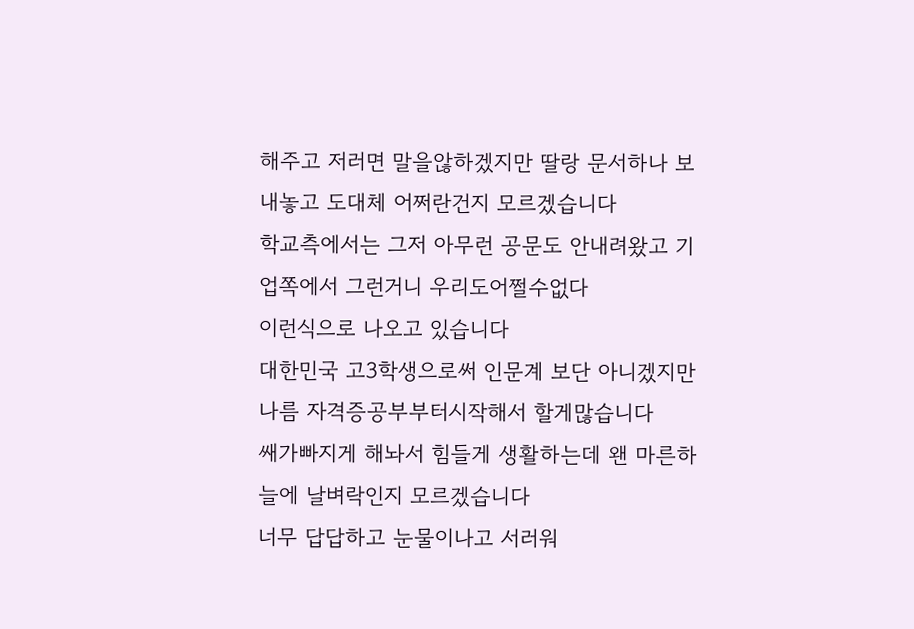해주고 저러면 말을않하겠지만 딸랑 문서하나 보내놓고 도대체 어쩌란건지 모르겠습니다
학교측에서는 그저 아무런 공문도 안내려왔고 기업쪽에서 그런거니 우리도어쩔수없다
이런식으로 나오고 있습니다
대한민국 고3학생으로써 인문계 보단 아니겠지만 나름 자격증공부부터시작해서 할게많습니다
쌔가빠지게 해놔서 힘들게 생활하는데 왠 마른하늘에 날벼락인지 모르겠습니다
너무 답답하고 눈물이나고 서러워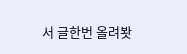서 글한번 올려봣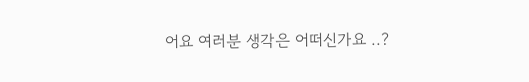어요 여러분 생각은 어떠신가요 ..?